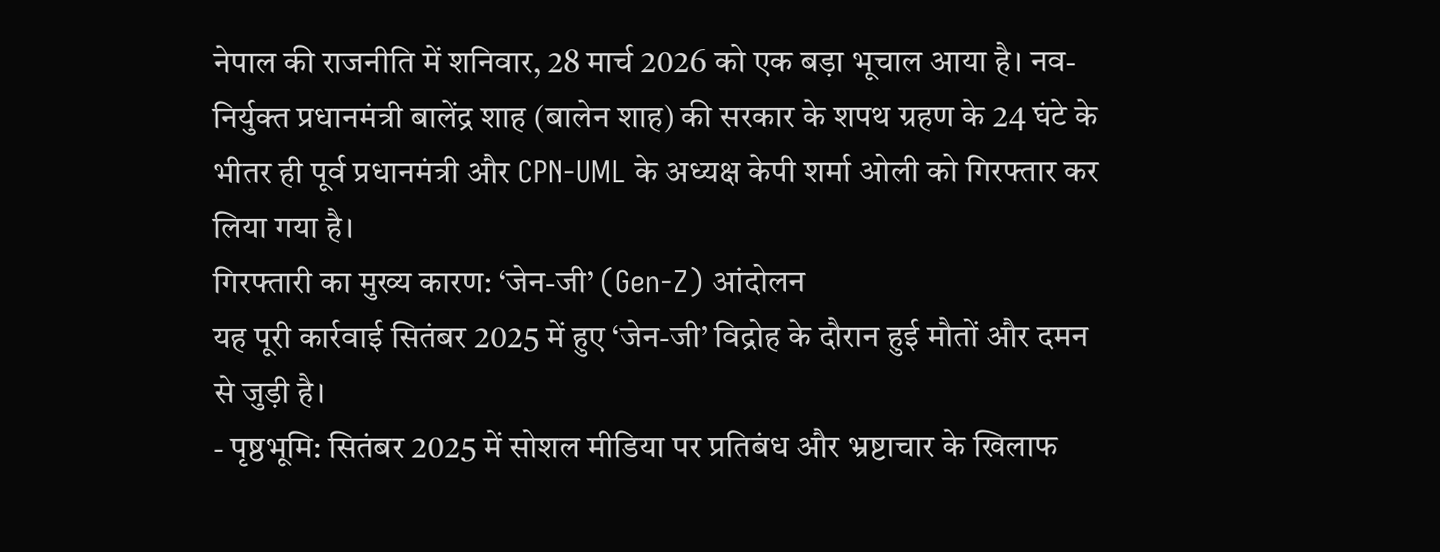नेपाल की राजनीति में शनिवार, 28 मार्च 2026 को एक बड़ा भूचाल आया है। नव-निर्युक्त प्रधानमंत्री बालेंद्र शाह (बालेन शाह) की सरकार के शपथ ग्रहण के 24 घंटे के भीतर ही पूर्व प्रधानमंत्री और CPN-UML के अध्यक्ष केपी शर्मा ओली को गिरफ्तार कर लिया गया है।
गिरफ्तारी का मुख्य कारण: ‘जेन-जी’ (Gen-Z) आंदोलन
यह पूरी कार्रवाई सितंबर 2025 में हुए ‘जेन-जी’ विद्रोह के दौरान हुई मौतों और दमन से जुड़ी है।
- पृष्ठभूमि: सितंबर 2025 में सोशल मीडिया पर प्रतिबंध और भ्रष्टाचार के खिलाफ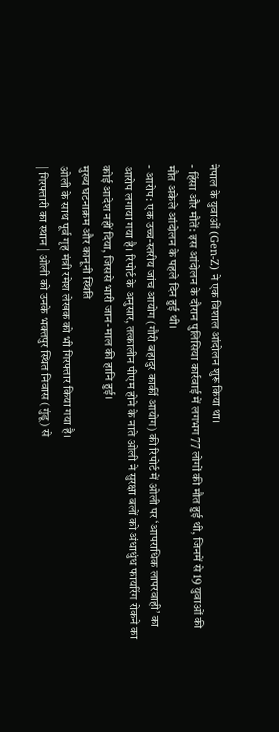नेपाल के युवाओं (Gen-Z) ने एक विशाल आंदोलन शुरू किया था।
- हिंसा और मौतें: इस आंदोलन के दौरान पुलिसिया कार्रवाई में लगभग 77 लोगों की मौत हुई थी, जिनमें से 19 युवाओं की मौत अकेले आंदोलन के पहले दिन हुई थी।
- आरोप: एक उच्च-स्तरीय जांच आयोग (गौरी बहादुर कार्की आयोग) की रिपोर्ट में ओली पर ‘आपराधिक लापरवाही’ का आरोप लगाया गया है। रिपोर्ट के अनुसार, तत्कालीन पीएम होने के नाते ओली ने सुरक्षा बलों को अंधाधुंध फायरिंग रोकने का कोई आदेश नहीं दिया, जिससे भारी जान-माल की हानि हुई।
मुख्य घटनाक्रम और कानूनी स्थिति
ओली के साथ पूर्व गृह मंत्री रमेश लेखक को भी गिरफ्तार किया गया है।
| गिरफ्तारी का स्थान | ओली को उनके भक्तपुर स्थित निवास (गुंडू) से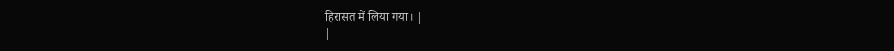हिरासत में लिया गया। |
|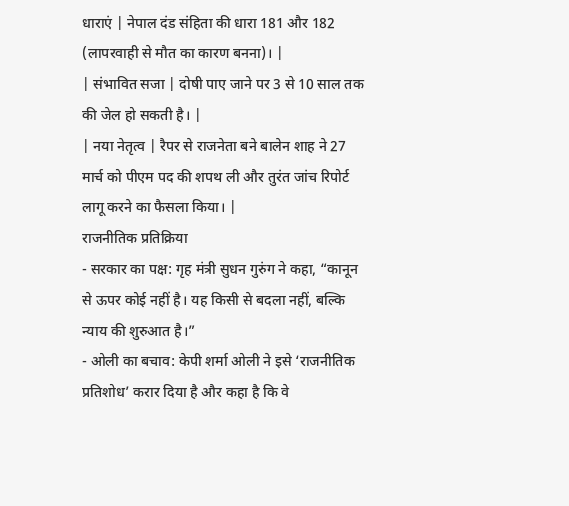धाराएं | नेपाल दंड संहिता की धारा 181 और 182 (लापरवाही से मौत का कारण बनना)। |
| संभावित सजा | दोषी पाए जाने पर 3 से 10 साल तक की जेल हो सकती है। |
| नया नेतृत्व | रैपर से राजनेता बने बालेन शाह ने 27 मार्च को पीएम पद की शपथ ली और तुरंत जांच रिपोर्ट लागू करने का फैसला किया। |
राजनीतिक प्रतिक्रिया
- सरकार का पक्ष: गृह मंत्री सुधन गुरुंग ने कहा, “कानून से ऊपर कोई नहीं है। यह किसी से बदला नहीं, बल्कि न्याय की शुरुआत है।”
- ओली का बचाव: केपी शर्मा ओली ने इसे ‘राजनीतिक प्रतिशोध’ करार दिया है और कहा है कि वे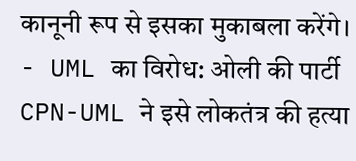कानूनी रूप से इसका मुकाबला करेंगे।
- UML का विरोध: ओली की पार्टी CPN-UML ने इसे लोकतंत्र की हत्या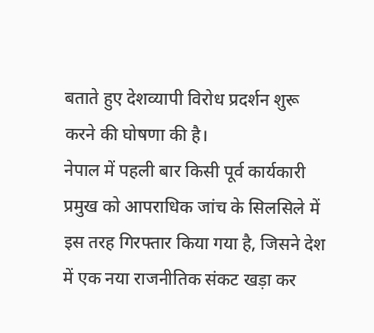बताते हुए देशव्यापी विरोध प्रदर्शन शुरू करने की घोषणा की है।
नेपाल में पहली बार किसी पूर्व कार्यकारी प्रमुख को आपराधिक जांच के सिलसिले में इस तरह गिरफ्तार किया गया है, जिसने देश में एक नया राजनीतिक संकट खड़ा कर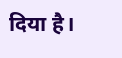दिया है।